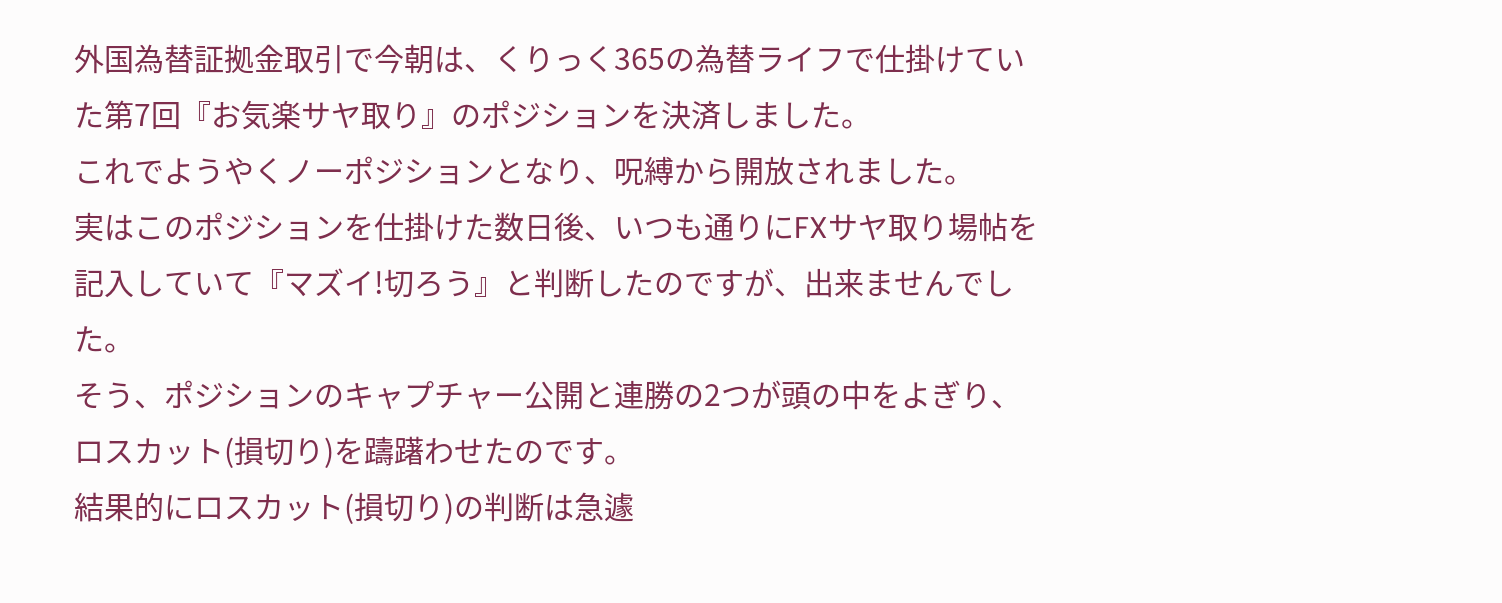外国為替証拠金取引で今朝は、くりっく365の為替ライフで仕掛けていた第7回『お気楽サヤ取り』のポジションを決済しました。
これでようやくノーポジションとなり、呪縛から開放されました。
実はこのポジションを仕掛けた数日後、いつも通りにFXサヤ取り場帖を記入していて『マズイ!切ろう』と判断したのですが、出来ませんでした。
そう、ポジションのキャプチャー公開と連勝の2つが頭の中をよぎり、ロスカット(損切り)を躊躇わせたのです。
結果的にロスカット(損切り)の判断は急遽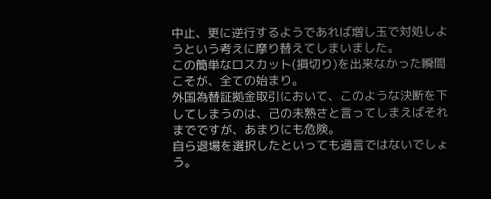中止、更に逆行するようであれば増し玉で対処しようという考えに摩り替えてしまいました。
この簡単なロスカット(損切り)を出来なかった瞬間こそが、全ての始まり。
外国為替証拠金取引において、このような決断を下してしまうのは、己の未熟さと言ってしまえばそれまでですが、あまりにも危険。
自ら退場を選択したといっても過言ではないでしょう。